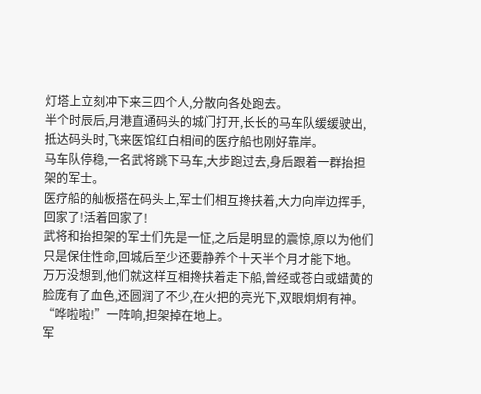灯塔上立刻冲下来三四个人,分散向各处跑去。
半个时辰后,月港直通码头的城门打开,长长的马车队缓缓驶出,抵达码头时,飞来医馆红白相间的医疗船也刚好靠岸。
马车队停稳,一名武将跳下马车,大步跑过去,身后跟着一群抬担架的军士。
医疗船的舢板搭在码头上,军士们相互搀扶着,大力向岸边挥手,回家了!活着回家了!
武将和抬担架的军士们先是一怔,之后是明显的震惊,原以为他们只是保住性命,回城后至少还要静养个十天半个月才能下地。
万万没想到,他们就这样互相搀扶着走下船,曾经或苍白或蜡黄的脸庞有了血色,还圆润了不少,在火把的亮光下,双眼炯炯有神。
“哗啦啦!”一阵响,担架掉在地上。
军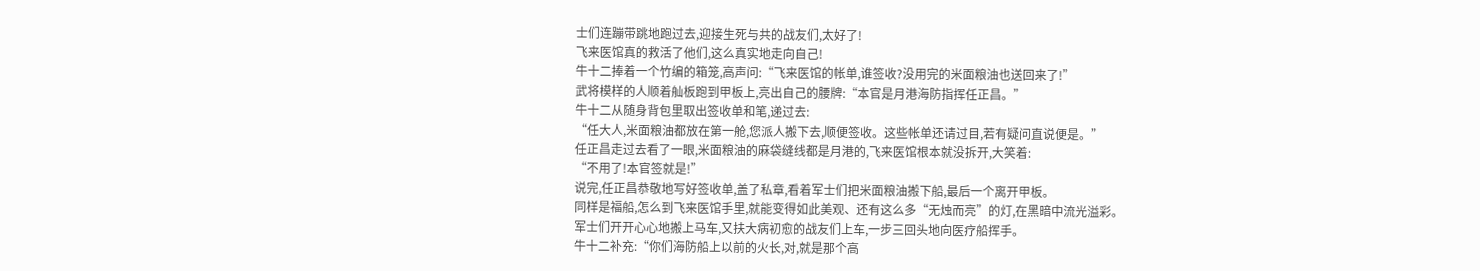士们连蹦带跳地跑过去,迎接生死与共的战友们,太好了!
飞来医馆真的救活了他们,这么真实地走向自己!
牛十二捧着一个竹编的箱笼,高声问:“飞来医馆的帐单,谁签收?没用完的米面粮油也送回来了!”
武将模样的人顺着舢板跑到甲板上,亮出自己的腰牌:“本官是月港海防指挥任正昌。”
牛十二从随身背包里取出签收单和笔,递过去:
“任大人,米面粮油都放在第一舱,您派人搬下去,顺便签收。这些帐单还请过目,若有疑问直说便是。”
任正昌走过去看了一眼,米面粮油的麻袋缝线都是月港的,飞来医馆根本就没拆开,大笑着:
“不用了!本官签就是!”
说完,任正昌恭敬地写好签收单,盖了私章,看着军士们把米面粮油搬下船,最后一个离开甲板。
同样是福船,怎么到飞来医馆手里,就能变得如此美观、还有这么多“无烛而亮”的灯,在黑暗中流光溢彩。
军士们开开心心地搬上马车,又扶大病初愈的战友们上车,一步三回头地向医疗船挥手。
牛十二补充:“你们海防船上以前的火长,对,就是那个高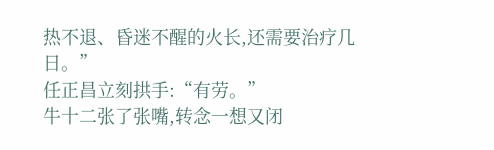热不退、昏迷不醒的火长,还需要治疗几日。”
任正昌立刻拱手:“有劳。”
牛十二张了张嘴,转念一想又闭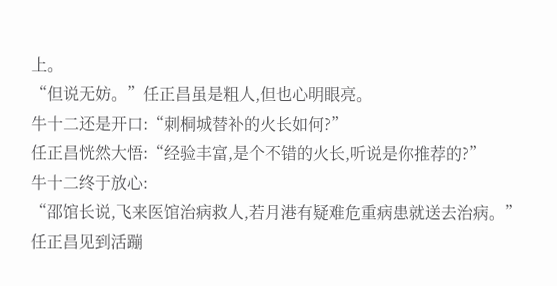上。
“但说无妨。”任正昌虽是粗人,但也心明眼亮。
牛十二还是开口:“刺桐城替补的火长如何?”
任正昌恍然大悟:“经验丰富,是个不错的火长,听说是你推荐的?”
牛十二终于放心:
“邵馆长说,飞来医馆治病救人,若月港有疑难危重病患就送去治病。”
任正昌见到活蹦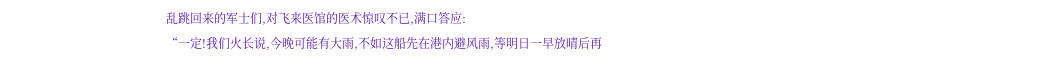乱跳回来的军士们,对飞来医馆的医术惊叹不已,满口答应:
“一定!我们火长说,今晚可能有大雨,不如这船先在港内避风雨,等明日一早放晴后再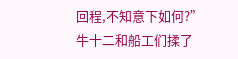回程,不知意下如何?”
牛十二和船工们揉了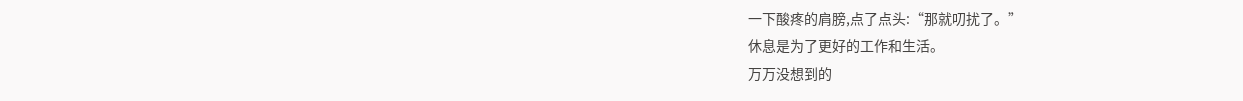一下酸疼的肩膀,点了点头:“那就叨扰了。”
休息是为了更好的工作和生活。
万万没想到的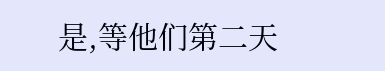是,等他们第二天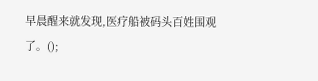早晨醒来就发现,医疗船被码头百姓围观了。();